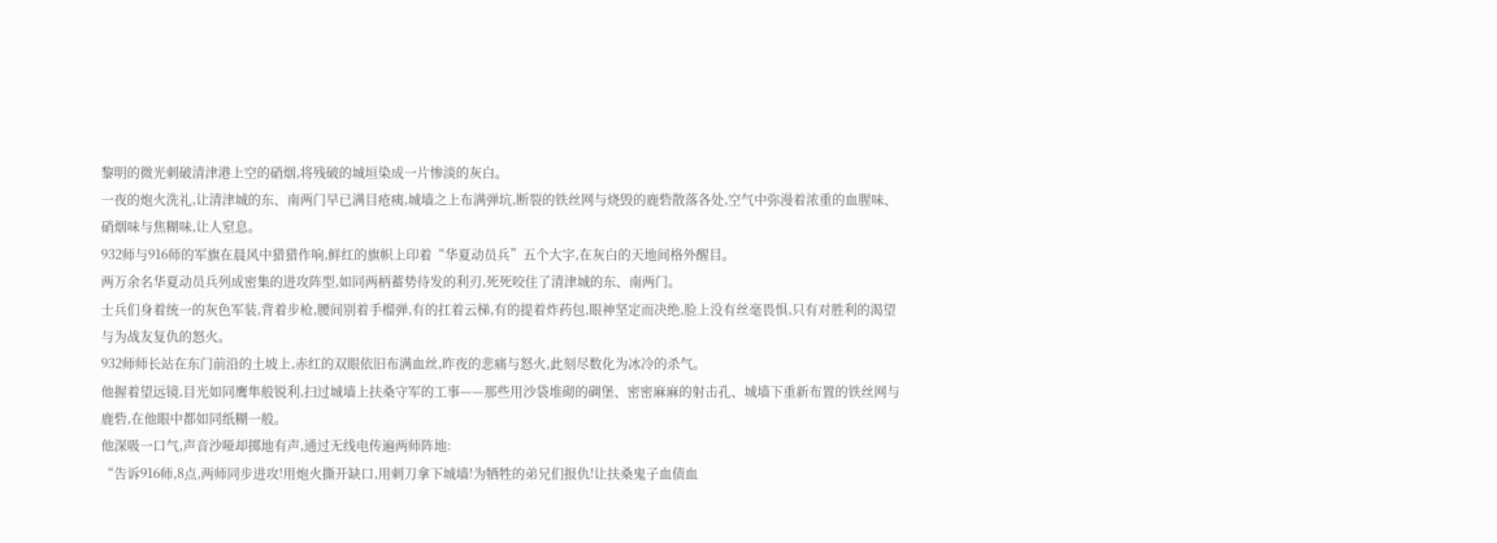黎明的微光刺破清津港上空的硝烟,将残破的城垣染成一片惨淡的灰白。
一夜的炮火洗礼,让清津城的东、南两门早已满目疮痍,城墙之上布满弹坑,断裂的铁丝网与烧毁的鹿砦散落各处,空气中弥漫着浓重的血腥味、硝烟味与焦糊味,让人窒息。
932师与916师的军旗在晨风中猎猎作响,鲜红的旗帜上印着“华夏动员兵”五个大字,在灰白的天地间格外醒目。
两万余名华夏动员兵列成密集的进攻阵型,如同两柄蓄势待发的利刃,死死咬住了清津城的东、南两门。
士兵们身着统一的灰色军装,背着步枪,腰间别着手榴弹,有的扛着云梯,有的提着炸药包,眼神坚定而决绝,脸上没有丝毫畏惧,只有对胜利的渴望与为战友复仇的怒火。
932师师长站在东门前沿的土坡上,赤红的双眼依旧布满血丝,昨夜的悲痛与怒火,此刻尽数化为冰冷的杀气。
他握着望远镜,目光如同鹰隼般锐利,扫过城墙上扶桑守军的工事——那些用沙袋堆砌的碉堡、密密麻麻的射击孔、城墙下重新布置的铁丝网与鹿砦,在他眼中都如同纸糊一般。
他深吸一口气,声音沙哑却掷地有声,通过无线电传遍两师阵地:
“告诉916师,8点,两师同步进攻!用炮火撕开缺口,用刺刀拿下城墙!为牺牲的弟兄们报仇!让扶桑鬼子血债血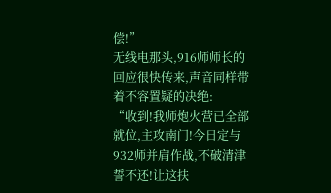偿!”
无线电那头,916师师长的回应很快传来,声音同样带着不容置疑的决绝:
“收到!我师炮火营已全部就位,主攻南门!今日定与932师并肩作战,不破清津誓不还!让这扶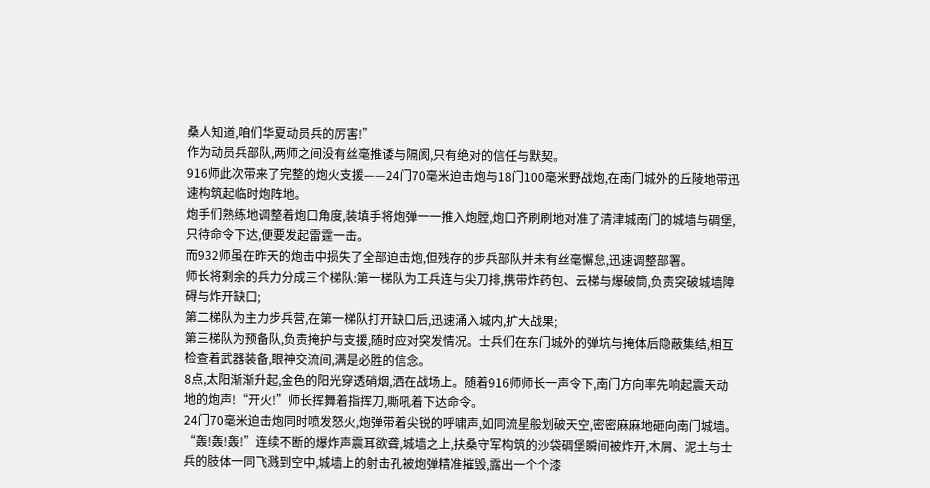桑人知道,咱们华夏动员兵的厉害!”
作为动员兵部队,两师之间没有丝毫推诿与隔阂,只有绝对的信任与默契。
916师此次带来了完整的炮火支援——24门70毫米迫击炮与18门100毫米野战炮,在南门城外的丘陵地带迅速构筑起临时炮阵地。
炮手们熟练地调整着炮口角度,装填手将炮弹一一推入炮膛,炮口齐刷刷地对准了清津城南门的城墙与碉堡,只待命令下达,便要发起雷霆一击。
而932师虽在昨天的炮击中损失了全部迫击炮,但残存的步兵部队并未有丝毫懈怠,迅速调整部署。
师长将剩余的兵力分成三个梯队:第一梯队为工兵连与尖刀排,携带炸药包、云梯与爆破筒,负责突破城墙障碍与炸开缺口;
第二梯队为主力步兵营,在第一梯队打开缺口后,迅速涌入城内,扩大战果;
第三梯队为预备队,负责掩护与支援,随时应对突发情况。士兵们在东门城外的弹坑与掩体后隐蔽集结,相互检查着武器装备,眼神交流间,满是必胜的信念。
8点,太阳渐渐升起,金色的阳光穿透硝烟,洒在战场上。随着916师师长一声令下,南门方向率先响起震天动地的炮声!“开火!”师长挥舞着指挥刀,嘶吼着下达命令。
24门70毫米迫击炮同时喷发怒火,炮弹带着尖锐的呼啸声,如同流星般划破天空,密密麻麻地砸向南门城墙。
“轰!轰!轰!”连续不断的爆炸声震耳欲聋,城墙之上,扶桑守军构筑的沙袋碉堡瞬间被炸开,木屑、泥土与士兵的肢体一同飞溅到空中,城墙上的射击孔被炮弹精准摧毁,露出一个个漆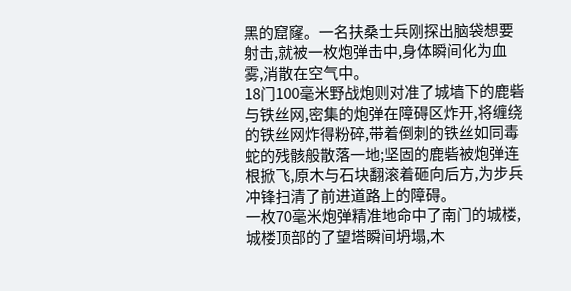黑的窟窿。一名扶桑士兵刚探出脑袋想要射击,就被一枚炮弹击中,身体瞬间化为血雾,消散在空气中。
18门100毫米野战炮则对准了城墙下的鹿砦与铁丝网,密集的炮弹在障碍区炸开,将缠绕的铁丝网炸得粉碎,带着倒刺的铁丝如同毒蛇的残骸般散落一地;坚固的鹿砦被炮弹连根掀飞,原木与石块翻滚着砸向后方,为步兵冲锋扫清了前进道路上的障碍。
一枚70毫米炮弹精准地命中了南门的城楼,城楼顶部的了望塔瞬间坍塌,木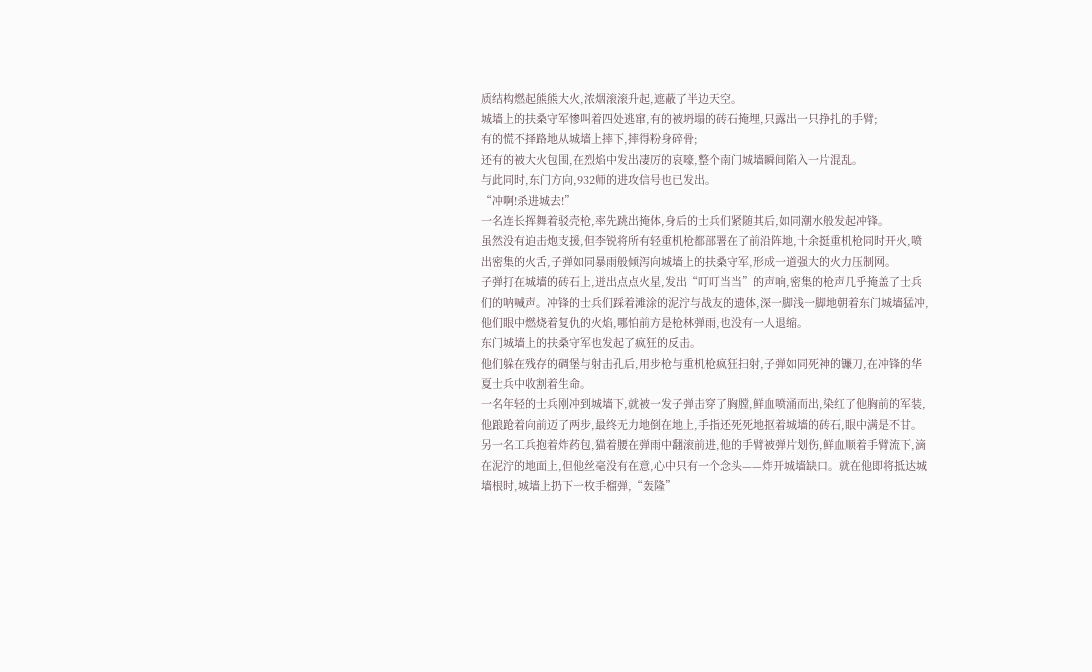质结构燃起熊熊大火,浓烟滚滚升起,遮蔽了半边天空。
城墙上的扶桑守军惨叫着四处逃窜,有的被坍塌的砖石掩埋,只露出一只挣扎的手臂;
有的慌不择路地从城墙上摔下,摔得粉身碎骨;
还有的被大火包围,在烈焰中发出凄厉的哀嚎,整个南门城墙瞬间陷入一片混乱。
与此同时,东门方向,932师的进攻信号也已发出。
“冲啊!杀进城去!”
一名连长挥舞着驳壳枪,率先跳出掩体,身后的士兵们紧随其后,如同潮水般发起冲锋。
虽然没有迫击炮支援,但李锐将所有轻重机枪都部署在了前沿阵地,十余挺重机枪同时开火,喷出密集的火舌,子弹如同暴雨般倾泻向城墙上的扶桑守军,形成一道强大的火力压制网。
子弹打在城墙的砖石上,迸出点点火星,发出“叮叮当当”的声响,密集的枪声几乎掩盖了士兵们的呐喊声。冲锋的士兵们踩着滩涂的泥泞与战友的遗体,深一脚浅一脚地朝着东门城墙猛冲,他们眼中燃烧着复仇的火焰,哪怕前方是枪林弹雨,也没有一人退缩。
东门城墙上的扶桑守军也发起了疯狂的反击。
他们躲在残存的碉堡与射击孔后,用步枪与重机枪疯狂扫射,子弹如同死神的镰刀,在冲锋的华夏士兵中收割着生命。
一名年轻的士兵刚冲到城墙下,就被一发子弹击穿了胸膛,鲜血喷涌而出,染红了他胸前的军装,他踉跄着向前迈了两步,最终无力地倒在地上,手指还死死地抠着城墙的砖石,眼中满是不甘。
另一名工兵抱着炸药包,猫着腰在弹雨中翻滚前进,他的手臂被弹片划伤,鲜血顺着手臂流下,滴在泥泞的地面上,但他丝毫没有在意,心中只有一个念头——炸开城墙缺口。就在他即将抵达城墙根时,城墙上扔下一枚手榴弹,“轰隆”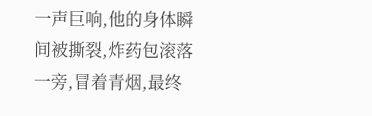一声巨响,他的身体瞬间被撕裂,炸药包滚落一旁,冒着青烟,最终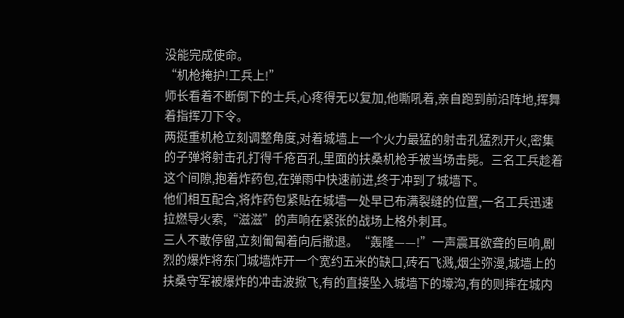没能完成使命。
“机枪掩护!工兵上!”
师长看着不断倒下的士兵,心疼得无以复加,他嘶吼着,亲自跑到前沿阵地,挥舞着指挥刀下令。
两挺重机枪立刻调整角度,对着城墙上一个火力最猛的射击孔猛烈开火,密集的子弹将射击孔打得千疮百孔,里面的扶桑机枪手被当场击毙。三名工兵趁着这个间隙,抱着炸药包,在弹雨中快速前进,终于冲到了城墙下。
他们相互配合,将炸药包紧贴在城墙一处早已布满裂缝的位置,一名工兵迅速拉燃导火索,“滋滋”的声响在紧张的战场上格外刺耳。
三人不敢停留,立刻匍匐着向后撤退。“轰隆——!”一声震耳欲聋的巨响,剧烈的爆炸将东门城墙炸开一个宽约五米的缺口,砖石飞溅,烟尘弥漫,城墙上的扶桑守军被爆炸的冲击波掀飞,有的直接坠入城墙下的壕沟,有的则摔在城内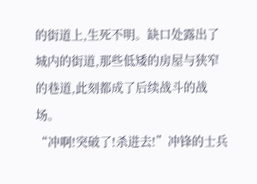的街道上,生死不明。缺口处露出了城内的街道,那些低矮的房屋与狭窄的巷道,此刻都成了后续战斗的战场。
“冲啊!突破了!杀进去!”冲锋的士兵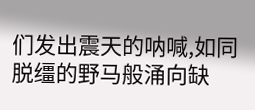们发出震天的呐喊,如同脱缰的野马般涌向缺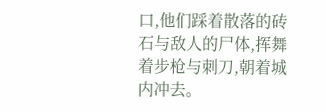口,他们踩着散落的砖石与敌人的尸体,挥舞着步枪与刺刀,朝着城内冲去。